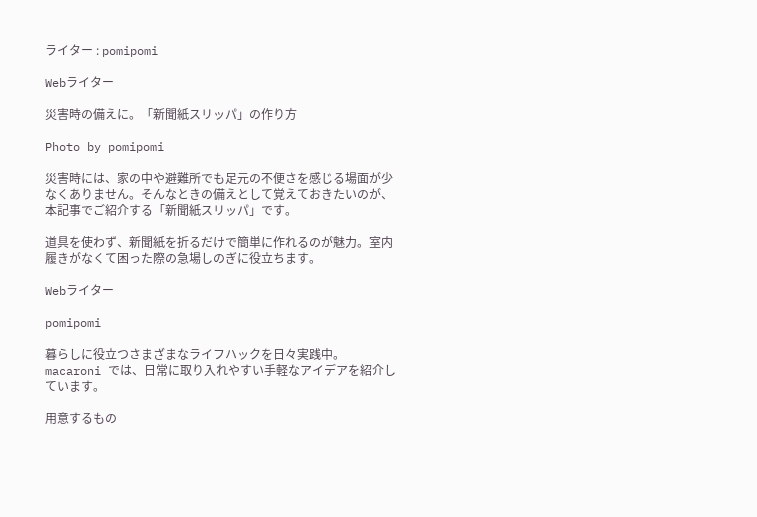ライター : pomipomi

Webライター

災害時の備えに。「新聞紙スリッパ」の作り方

Photo by pomipomi

災害時には、家の中や避難所でも足元の不便さを感じる場面が少なくありません。そんなときの備えとして覚えておきたいのが、本記事でご紹介する「新聞紙スリッパ」です。

道具を使わず、新聞紙を折るだけで簡単に作れるのが魅力。室内履きがなくて困った際の急場しのぎに役立ちます。

Webライター

pomipomi

暮らしに役立つさまざまなライフハックを日々実践中。macaroni では、日常に取り入れやすい手軽なアイデアを紹介しています。

用意するもの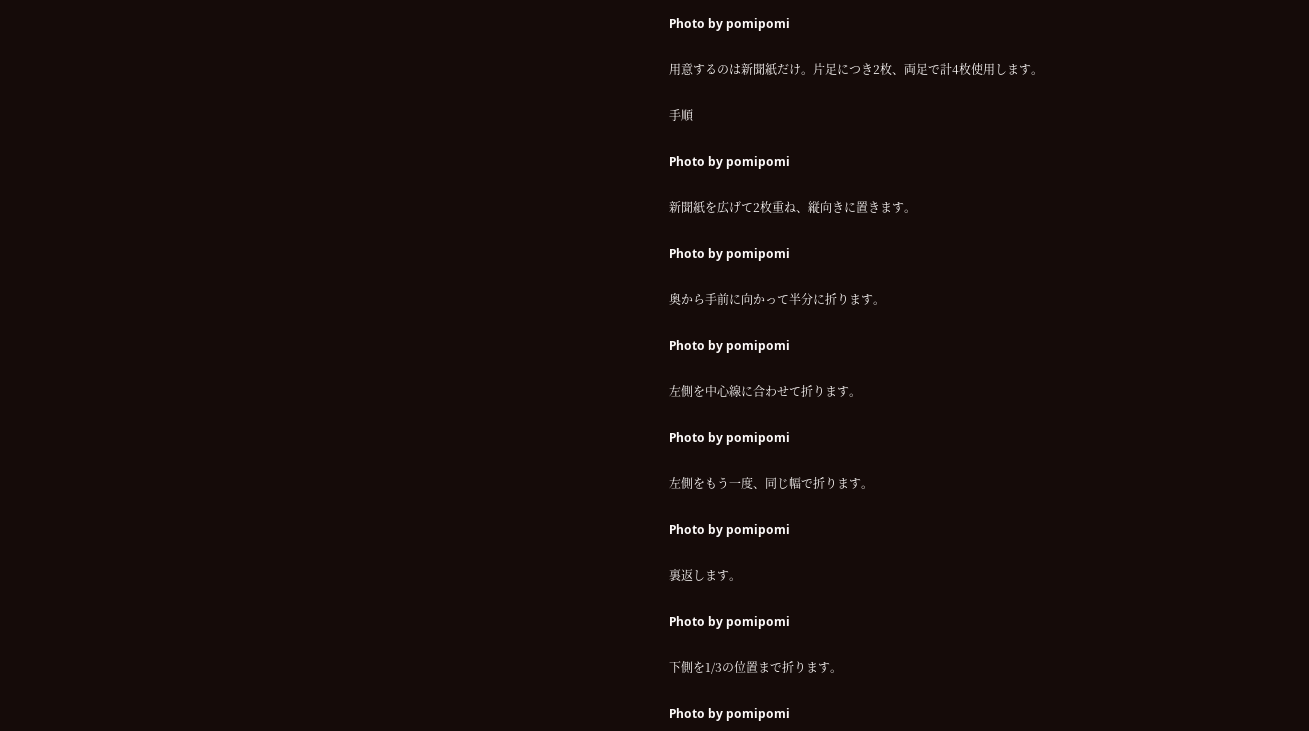Photo by pomipomi

用意するのは新聞紙だけ。片足につき2枚、両足で計4枚使用します。

手順

Photo by pomipomi

新聞紙を広げて2枚重ね、縦向きに置きます。

Photo by pomipomi

奥から手前に向かって半分に折ります。

Photo by pomipomi

左側を中心線に合わせて折ります。

Photo by pomipomi

左側をもう一度、同じ幅で折ります。

Photo by pomipomi

裏返します。

Photo by pomipomi

下側を1/3の位置まで折ります。

Photo by pomipomi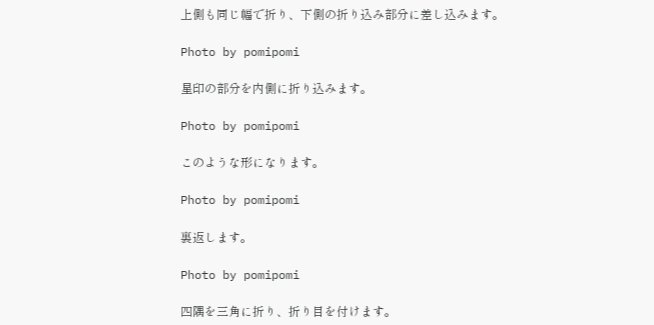上側も同じ幅で折り、下側の折り込み部分に差し込みます。

Photo by pomipomi

星印の部分を内側に折り込みます。

Photo by pomipomi

このような形になります。

Photo by pomipomi

裏返します。

Photo by pomipomi

四隅を三角に折り、折り目を付けます。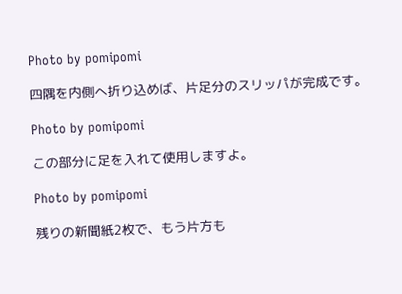Photo by pomipomi

四隅を内側へ折り込めば、片足分のスリッパが完成です。

Photo by pomipomi

この部分に足を入れて使用しますよ。

Photo by pomipomi

残りの新聞紙2枚で、もう片方も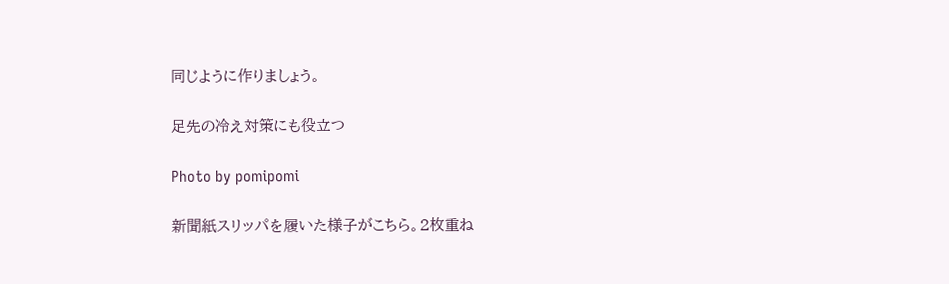同じように作りましょう。

足先の冷え対策にも役立つ

Photo by pomipomi

新聞紙スリッパを履いた様子がこちら。2枚重ね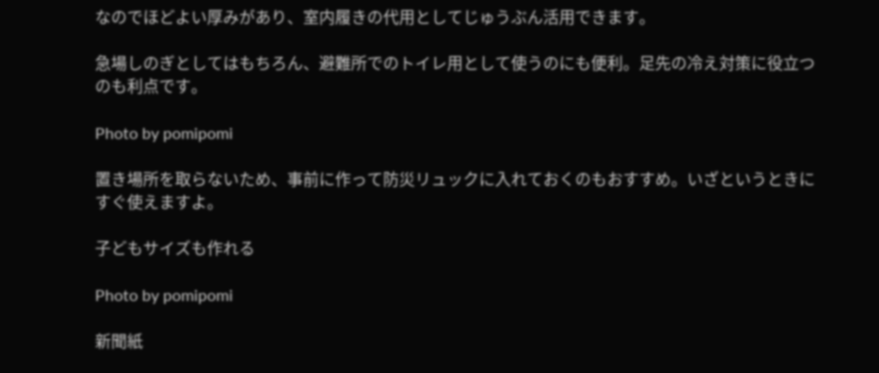なのでほどよい厚みがあり、室内履きの代用としてじゅうぶん活用できます。

急場しのぎとしてはもちろん、避難所でのトイレ用として使うのにも便利。足先の冷え対策に役立つのも利点です。

Photo by pomipomi

置き場所を取らないため、事前に作って防災リュックに入れておくのもおすすめ。いざというときにすぐ使えますよ。

子どもサイズも作れる

Photo by pomipomi

新聞紙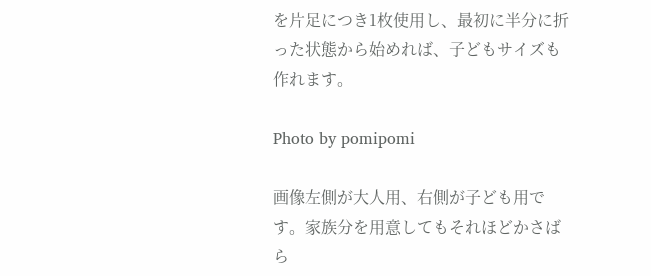を片足につき1枚使用し、最初に半分に折った状態から始めれば、子どもサイズも作れます。

Photo by pomipomi

画像左側が大人用、右側が子ども用です。家族分を用意してもそれほどかさばら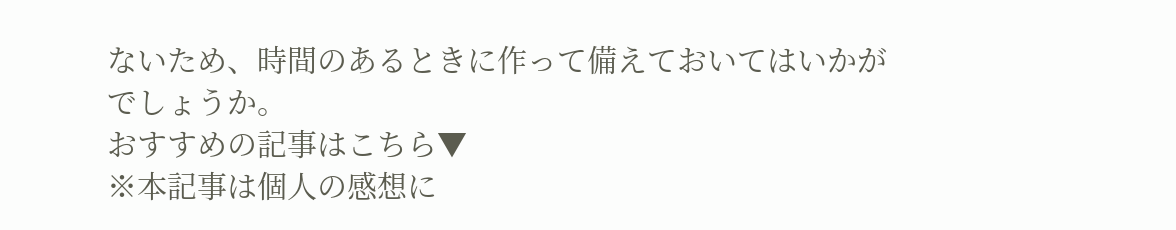ないため、時間のあるときに作って備えておいてはいかがでしょうか。
おすすめの記事はこちら▼
※本記事は個人の感想に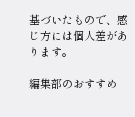基づいたもので、感じ方には個人差があります。

編集部のおすすめ